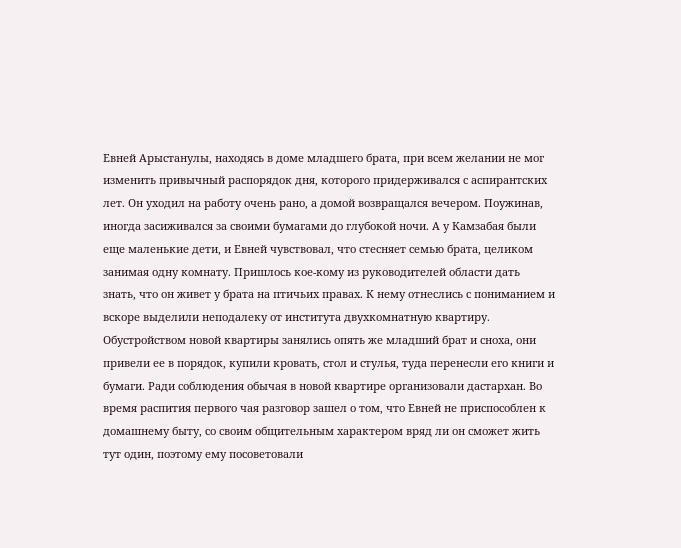Евней Арыстанулы, находясь в доме младшего брата, при всем желании не мог изменить привычный распорядок дня, которого придерживался с аспирантских лет. Он уходил на работу очень рано, а домой возвращался вечером. Поужинав, иногда засиживался за своими бумагами до глубокой ночи. А у Камзабая были еще маленькие дети, и Евней чувствовал, что стесняет семью брата, целиком занимая одну комнату. Пришлось кое-кому из руководителей области дать знать, что он живет у брата на птичьих правах. К нему отнеслись с пониманием и вскоре выделили неподалеку от института двухкомнатную квартиру. Обустройством новой квартиры занялись опять же младший брат и сноха, они привели ее в порядок, купили кровать, стол и стулья, туда перенесли его книги и бумаги. Ради соблюдения обычая в новой квартире организовали дастархан. Во время распития первого чая разговор зашел о том, что Евней не приспособлен к домашнему быту, со своим общительным характером вряд ли он сможет жить тут один, поэтому ему посоветовали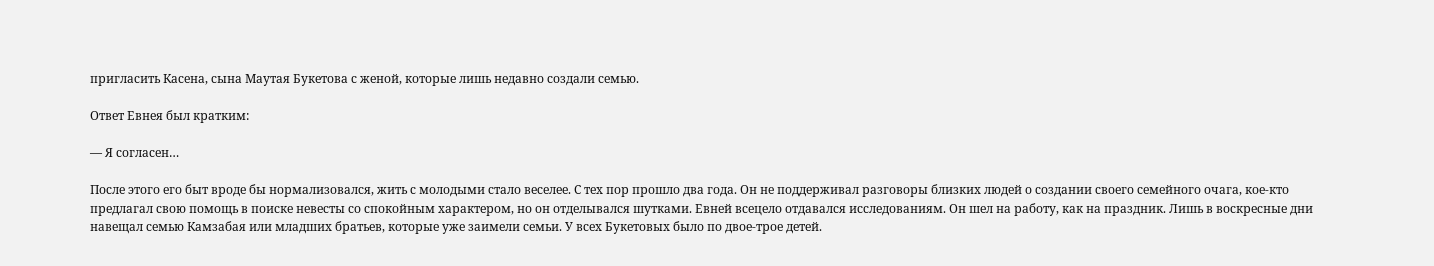пригласить Касена, сына Маутая Букетова с женой, которые лишь недавно создали семью.

Ответ Евнея был кратким:

— Я согласен…

После этого его быт вроде бы нормализовался, жить с молодыми стало веселее. С тех пор прошло два года. Он не поддерживал разговоры близких людей о создании своего семейного очага, кое-кто предлагал свою помощь в поиске невесты со спокойным характером, но он отделывался шутками. Евней всецело отдавался исследованиям. Он шел на работу, как на праздник. Лишь в воскресные дни навещал семью Камзабая или младших братьев, которые уже заимели семьи. У всех Букетовых было по двое-трое детей.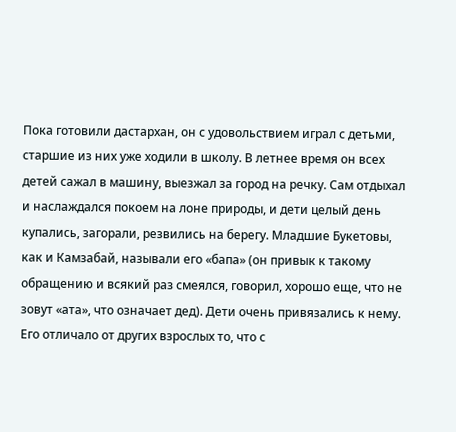Пока готовили дастархан, он с удовольствием играл с детьми, старшие из них уже ходили в школу. В летнее время он всех детей сажал в машину, выезжал за город на речку. Сам отдыхал и наслаждался покоем на лоне природы, и дети целый день купались, загорали, резвились на берегу. Младшие Букетовы, как и Камзабай, называли его «бапа» (он привык к такому обращению и всякий раз смеялся, говорил, хорошо еще, что не зовут «ата», что означает дед). Дети очень привязались к нему. Его отличало от других взрослых то, что с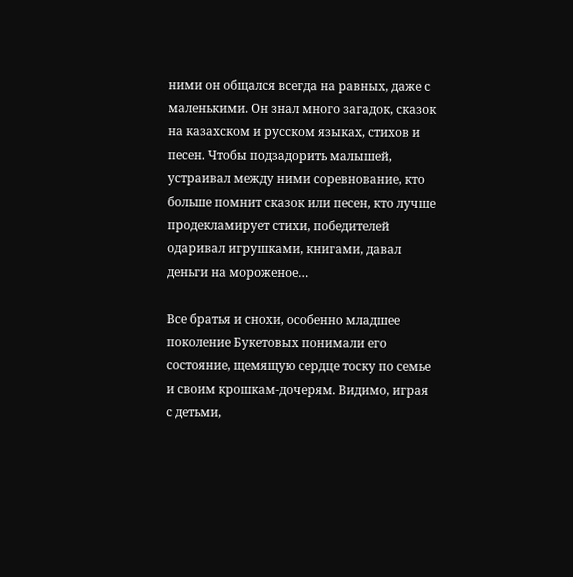ними он общался всегда на равных, даже с маленькими. Он знал много загадок, сказок на казахском и русском языках, стихов и песен. Чтобы подзадорить малышей, устраивал между ними соревнование, кто больше помнит сказок или песен, кто лучше продекламирует стихи, победителей одаривал игрушками, книгами, давал деньги на мороженое…

Все братья и снохи, особенно младшее поколение Букетовых понимали его состояние, щемящую сердце тоску по семье и своим крошкам-дочерям. Видимо, играя с детьми,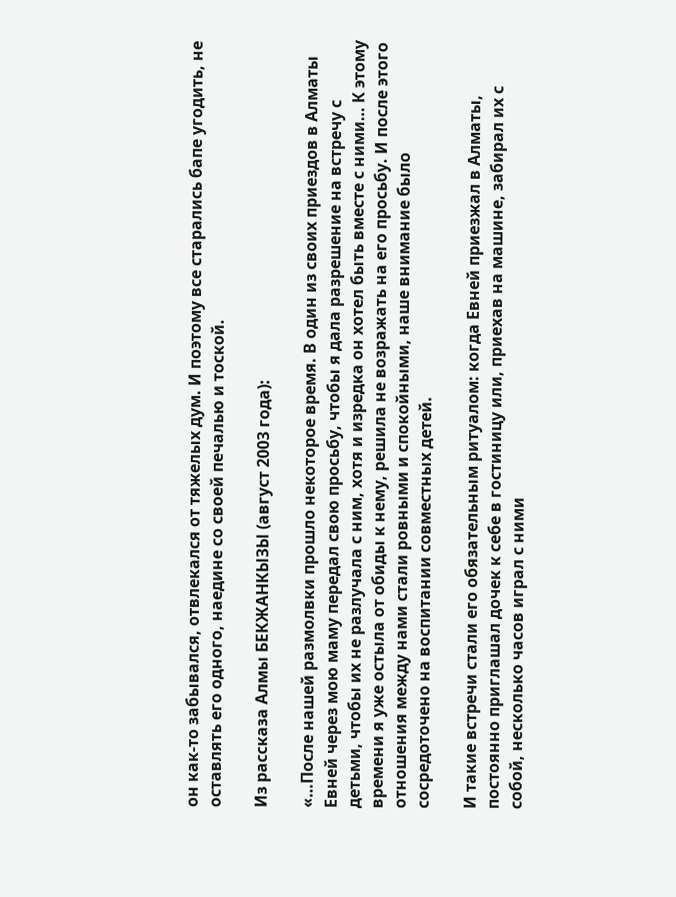он как-то забывался, отвлекался от тяжелых дум. И поэтому все старались бапе угодить, не оставлять его одного, наедине со своей печалью и тоской.

Из рассказа Алмы БЕКЖАНКЫЗЫ (август 2003 года):

«…После нашей размолвки прошло некоторое время. В один из своих приездов в Алматы Евней через мою маму передал свою просьбу, чтобы я дала разрешение на встречу с детьми, чтобы их не разлучала с ним, хотя и изредка он хотел быть вместе с ними… К этому времени я уже остыла от обиды к нему, решила не возражать на его просьбу. И после этого отношения между нами стали ровными и спокойными, наше внимание было сосредоточено на воспитании совместных детей.

И такие встречи стали его обязательным ритуалом: когда Евней приезжал в Алматы, постоянно приглашал дочек к себе в гостиницу или, приехав на машине, забирал их с собой, несколько часов играл с ними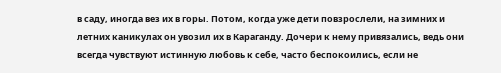в саду, иногда вез их в горы. Потом, когда уже дети повзрослели, на зимних и летних каникулах он увозил их в Караганду. Дочери к нему привязались, ведь они всегда чувствуют истинную любовь к себе, часто беспокоились, если не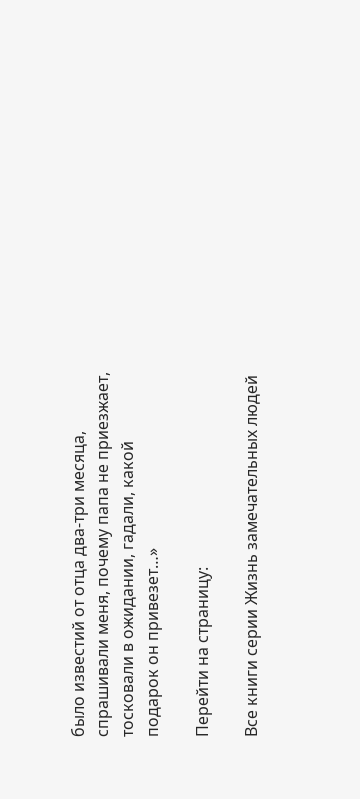было известий от отца два-три месяца, спрашивали меня, почему папа не приезжает, тосковали в ожидании, гадали, какой подарок он привезет…»

Перейти на страницу:

Все книги серии Жизнь замечательных людей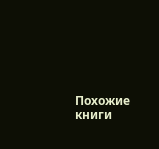Похожие книги